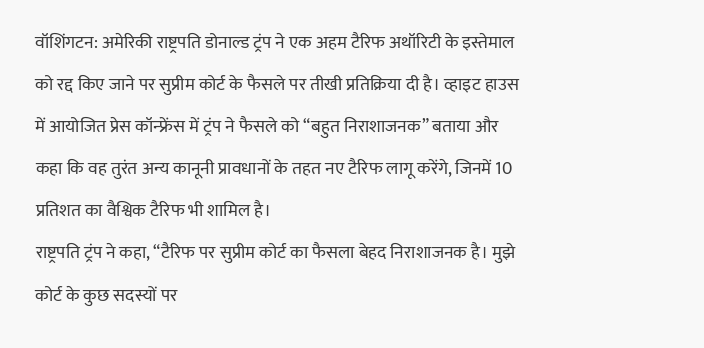वॉशिंगटन: अमेरिकी राष्ट्रपति डोनाल्ड ट्रंप ने एक अहम टैरिफ अथॉरिटी के इस्तेमाल को रद्द किए जाने पर सुप्रीम कोर्ट के फैसले पर तीखी प्रतिक्रिया दी है। व्हाइट हाउस में आयोजित प्रेस कॉन्फ्रेंस में ट्रंप ने फैसले को “बहुत निराशाजनक” बताया और कहा कि वह तुरंत अन्य कानूनी प्रावधानों के तहत नए टैरिफ लागू करेंगे, जिनमें 10 प्रतिशत का वैश्विक टैरिफ भी शामिल है।
राष्ट्रपति ट्रंप ने कहा, “टैरिफ पर सुप्रीम कोर्ट का फैसला बेहद निराशाजनक है। मुझे कोर्ट के कुछ सदस्यों पर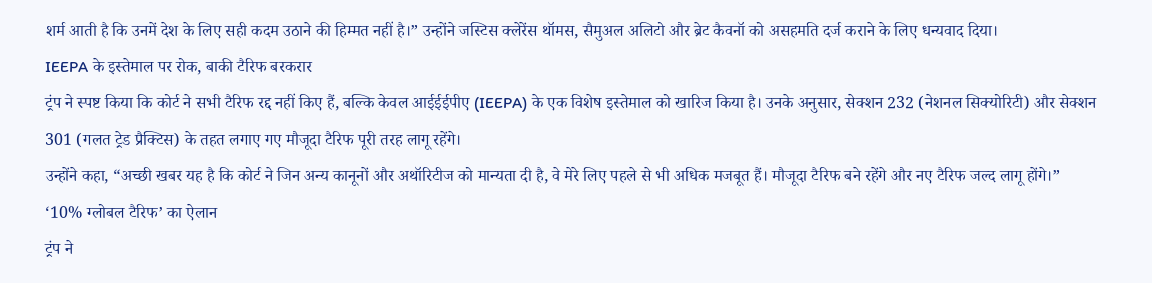शर्म आती है कि उनमें देश के लिए सही कदम उठाने की हिम्मत नहीं है।” उन्होंने जस्टिस क्लेरेंस थॉमस, सैमुअल अलिटो और ब्रेट कैवनॉ को असहमति दर्ज कराने के लिए धन्यवाद दिया।
IEEPA के इस्तेमाल पर रोक, बाकी टैरिफ बरकरार
ट्रंप ने स्पष्ट किया कि कोर्ट ने सभी टैरिफ रद्द नहीं किए हैं, बल्कि केवल आईईईपीए (IEEPA) के एक विशेष इस्तेमाल को खारिज किया है। उनके अनुसार, सेक्शन 232 (नेशनल सिक्योरिटी) और सेक्शन 301 (गलत ट्रेड प्रैक्टिस) के तहत लगाए गए मौजूदा टैरिफ पूरी तरह लागू रहेंगे।
उन्होंने कहा, “अच्छी खबर यह है कि कोर्ट ने जिन अन्य कानूनों और अथॉरिटीज को मान्यता दी है, वे मेरे लिए पहले से भी अधिक मजबूत हैं। मौजूदा टैरिफ बने रहेंगे और नए टैरिफ जल्द लागू होंगे।”
‘10% ग्लोबल टैरिफ’ का ऐलान
ट्रंप ने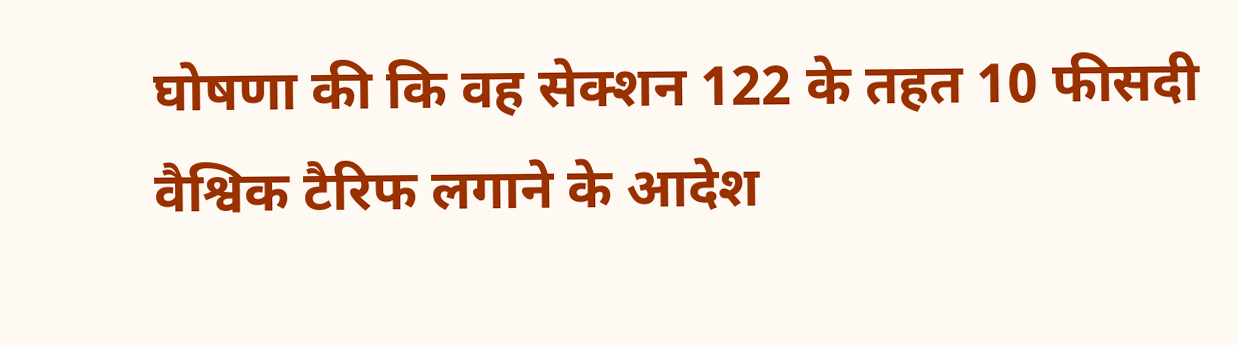घोषणा की कि वह सेक्शन 122 के तहत 10 फीसदी वैश्विक टैरिफ लगाने के आदेश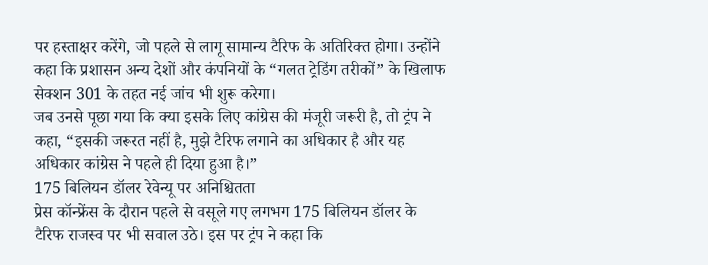पर हस्ताक्षर करेंगे, जो पहले से लागू सामान्य टैरिफ के अतिरिक्त होगा। उन्होंने कहा कि प्रशासन अन्य देशों और कंपनियों के “गलत ट्रेडिंग तरीकों” के खिलाफ सेक्शन 301 के तहत नई जांच भी शुरू करेगा।
जब उनसे पूछा गया कि क्या इसके लिए कांग्रेस की मंजूरी जरूरी है, तो ट्रंप ने कहा, “इसकी जरूरत नहीं है, मुझे टैरिफ लगाने का अधिकार है और यह अधिकार कांग्रेस ने पहले ही दिया हुआ है।”
175 बिलियन डॉलर रेवेन्यू पर अनिश्चितता
प्रेस कॉन्फ्रेंस के दौरान पहले से वसूले गए लगभग 175 बिलियन डॉलर के टैरिफ राजस्व पर भी सवाल उठे। इस पर ट्रंप ने कहा कि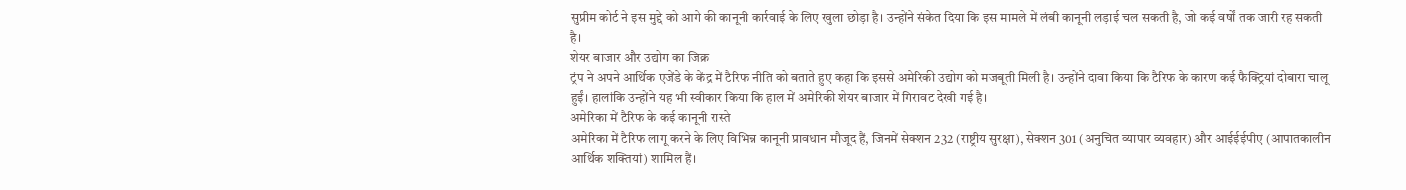सुप्रीम कोर्ट ने इस मुद्दे को आगे की कानूनी कार्रवाई के लिए खुला छोड़ा है। उन्होंने संकेत दिया कि इस मामले में लंबी कानूनी लड़ाई चल सकती है, जो कई वर्षों तक जारी रह सकती है।
शेयर बाजार और उद्योग का जिक्र
ट्रंप ने अपने आर्थिक एजेंडे के केंद्र में टैरिफ नीति को बताते हुए कहा कि इससे अमेरिकी उद्योग को मजबूती मिली है। उन्होंने दावा किया कि टैरिफ के कारण कई फैक्ट्रियां दोबारा चालू हुईं। हालांकि उन्होंने यह भी स्वीकार किया कि हाल में अमेरिकी शेयर बाजार में गिरावट देखी गई है।
अमेरिका में टैरिफ के कई कानूनी रास्ते
अमेरिका में टैरिफ लागू करने के लिए विभिन्न कानूनी प्रावधान मौजूद हैं, जिनमें सेक्शन 232 (राष्ट्रीय सुरक्षा), सेक्शन 301 (अनुचित व्यापार व्यवहार) और आईईईपीए (आपातकालीन आर्थिक शक्तियां) शामिल हैं।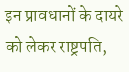इन प्रावधानों के दायरे को लेकर राष्ट्रपति,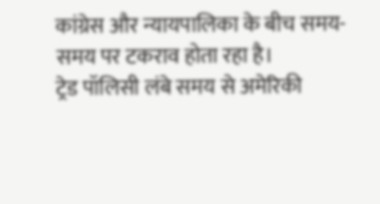कांग्रेस और न्यायपालिका के बीच समय-समय पर टकराव होता रहा है।
ट्रेड पॉलिसी लंबे समय से अमेरिकी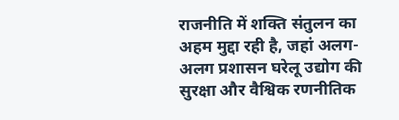राजनीति में शक्ति संतुलन का अहम मुद्दा रही है, जहां अलग-अलग प्रशासन घरेलू उद्योग की सुरक्षा और वैश्विक रणनीतिक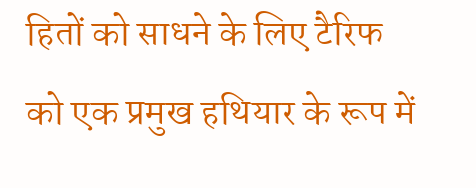हितों को साधने के लिए टैरिफ को एक प्रमुख हथियार के रूप में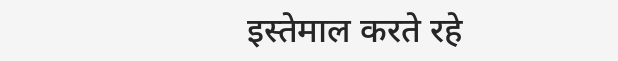इस्तेमाल करते रहे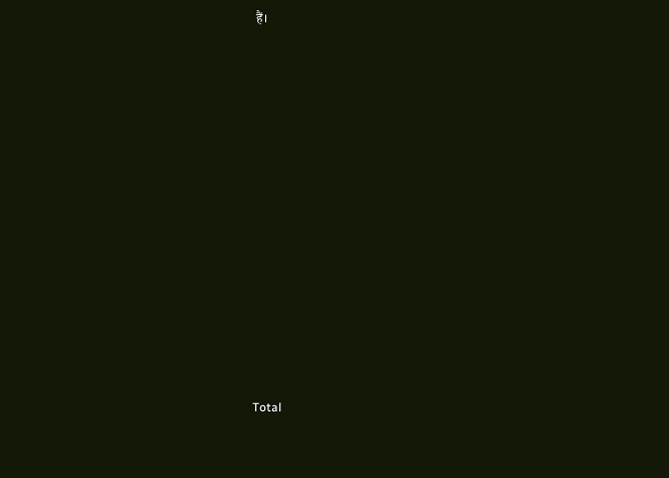हैं।













Total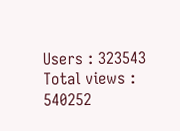Users : 323543
Total views : 540252